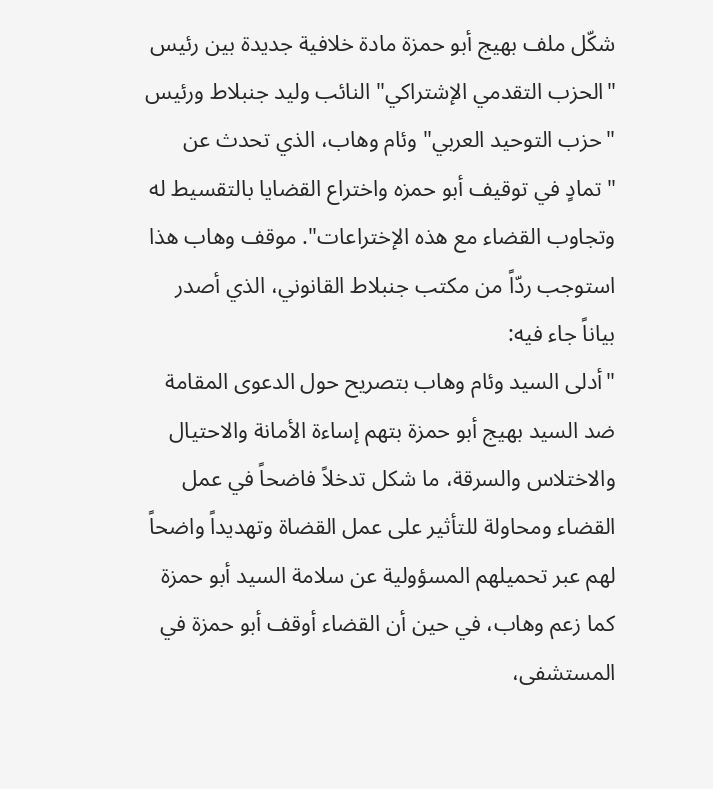شكّل ملف بهيج أبو حمزة مادة خلافية جديدة بين رئيس "الحزب التقدمي الإشتراكي" النائب وليد جنبلاط ورئيس "حزب التوحيد العربي" وئام وهاب، الذي تحدث عن "تمادٍ في توقيف أبو حمزه واختراع القضايا بالتقسيط له وتجاوب القضاء مع هذه الإختراعات". موقف وهاب هذا استوجب ردّاً من مكتب جنبلاط القانوني، الذي أصدر بياناً جاء فيه:
"أدلى السيد وئام وهاب بتصريح حول الدعوى المقامة ضد السيد بهيج أبو حمزة بتهم إساءة الأمانة والاحتيال والاختلاس والسرقة، ما شكل تدخلاً فاضحاً في عمل القضاء ومحاولة للتأثير على عمل القضاة وتهديداً واضحاً لهم عبر تحميلهم المسؤولية عن سلامة السيد أبو حمزة كما زعم وهاب، في حين أن القضاء أوقف أبو حمزة في المستشفى،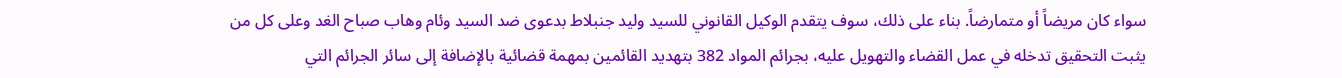سواء كان مريضاً أو متمارضاً. بناء على ذلك، سوف يتقدم الوكيل القانوني للسيد وليد جنبلاط بدعوى ضد السيد وئام وهاب صباح الغد وعلى كل من يثبت التحقيق تدخله في عمل القضاء والتهويل عليه، بجرائم المواد 382 بتهديد القائمين بمهمة قضائية بالإضافة إلى سائر الجرائم التي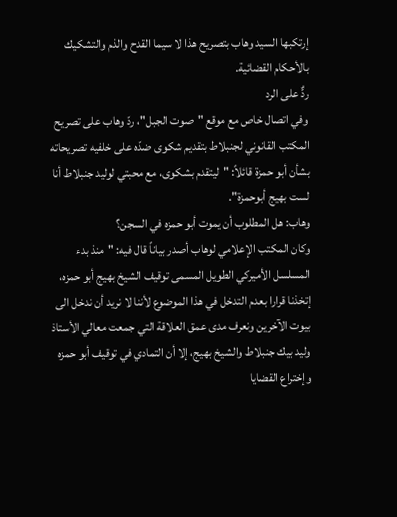إرتكبها السيد وهاب بتصريح هذا لا سيما القدح والذم والتشكيك بالأحكام القضائية.
ردٌّ على الرد
وفي اتصال خاص مع موقع "صوت الجبل"، ردّ وهاب على تصريح المكتب القانوني لجنبلاط بتقديم شكوى ضدّه على خلفيه تصريحاته بشأن أبو حمزة قائلاً: "ليتقدم بشكوى، مع محبتي لوليد جنبلاط أنا لست بهيج أبوحمزة".
وهاب: هل المطلوب أن يموت أبو حمزه في السجن؟
وكان المكتب الإعلامي لوهاب أصدر بياناً قال فيه: "منذ بدء المسلسل الأميركي الطويل المسمى توقيف الشيخ بهيج أبو حمزه، إتخذنا قرارا بعدم التدخل في هذا الموضوع لأننا لا نريد أن ندخل الى بيوت الآخرين ونعرف مدى عمق العلاقة التي جمعت معالي الأستاذ وليد بيك جنبلاط والشيخ بهيج، إلا أن التمادي في توقيف أبو حمزه وإختراع القضايا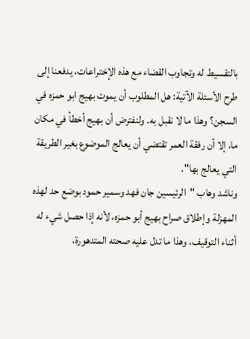بالتقسيط له وتجاوب القضاء مع هذه الإختراعات، يدفعنا إلى طرح الأسئلة الآتية: هل المطلوب أن يموت بهيج ابو حمزه في السجن؟ وهذا ما لا نقبل به. ولنفترض أن بهيج أخطأ في مكان ما، إلا أن رفقة العمر تقتضي أن يعالج الموضوع بغير الطريقة التي يعالج بها".
وناشد وهاب "الرئيسين جان فهد وسمير حمود بوضع حد لهذه المهزلة وإطلاق صراح بهيج أبو حمزه، لأنه إذا حصل شيء له أثناء التوقيف، وهذا ما تدل عليه صحته المتدهورة،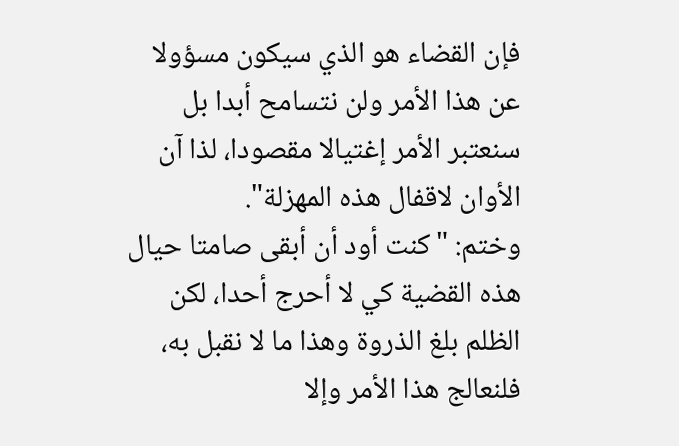فإن القضاء هو الذي سيكون مسؤولا عن هذا الأمر ولن نتسامح أبدا بل سنعتبر الأمر إغتيالا مقصودا، لذا آن الأوان لاقفال هذه المهزلة".
وختم: "كنت أود أن أبقى صامتا حيال هذه القضية كي لا أحرج أحدا، لكن الظلم بلغ الذروة وهذا ما لا نقبل به، فلنعالج هذا الأمر وإلا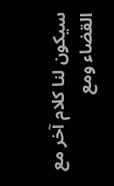سيكون لنا كلام آخر مع القضاء ومع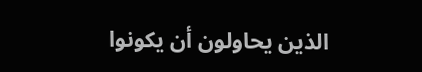الذين يحاولون أن يكونوا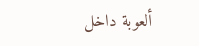ألعوبة داخل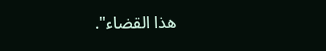هذا القضاء".